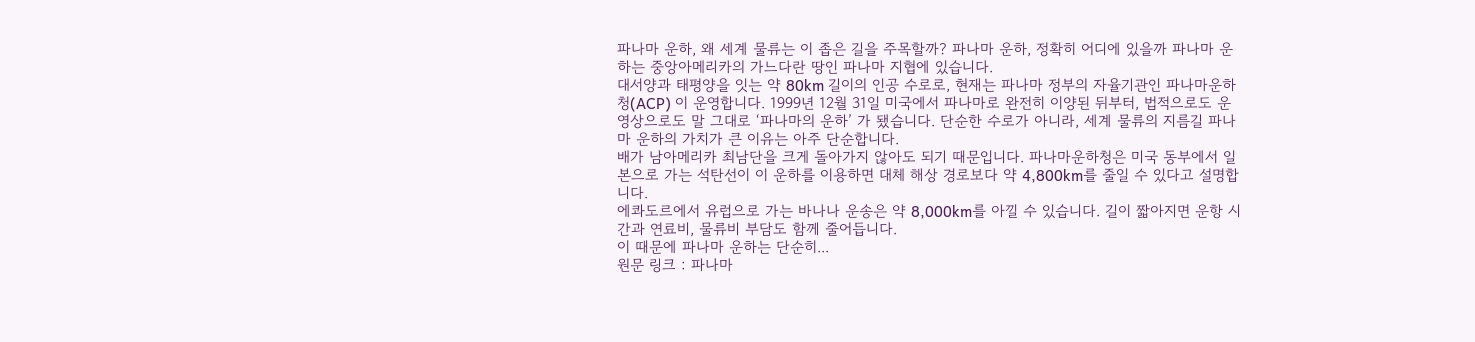파나마 운하, 왜 세계 물류는 이 좁은 길을 주목할까? 파나마 운하, 정확히 어디에 있을까 파나마 운하는 중앙아메리카의 가느다란 땅인 파나마 지협에 있습니다.
대서양과 태평양을 잇는 약 80km 길이의 인공 수로로, 현재는 파나마 정부의 자율기관인 파나마운하청(ACP) 이 운영합니다. 1999년 12월 31일 미국에서 파나마로 완전히 이양된 뒤부터, 법적으로도 운영상으로도 말 그대로 ‘파나마의 운하’ 가 됐습니다. 단순한 수로가 아니라, 세계 물류의 지름길 파나마 운하의 가치가 큰 이유는 아주 단순합니다.
배가 남아메리카 최남단을 크게 돌아가지 않아도 되기 때문입니다. 파나마운하청은 미국 동부에서 일본으로 가는 석탄선이 이 운하를 이용하면 대체 해상 경로보다 약 4,800km를 줄일 수 있다고 설명합니다.
에콰도르에서 유럽으로 가는 바나나 운송은 약 8,000km를 아낄 수 있습니다. 길이 짧아지면 운항 시간과 연료비, 물류비 부담도 함께 줄어듭니다.
이 때문에 파나마 운하는 단순히...
원문 링크 : 파나마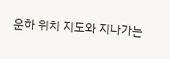운하 위치 지도와 지나가는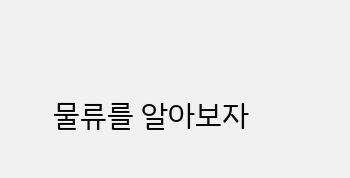물류를 알아보자